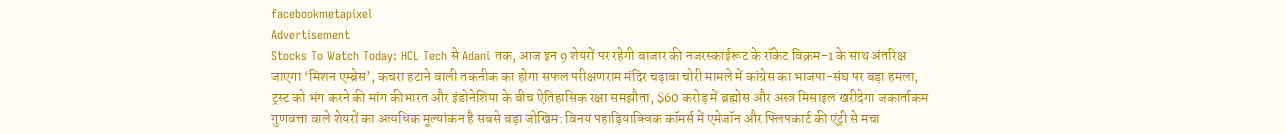facebookmetapixel
Advertisement
Stocks To Watch Today: HCL Tech से Adani तक, आज इन 9 शेयरों पर रहेगी बाजार की नजरस्काईरूट के रॉकेट विक्रम-1 के साथ अंतरिक्ष जाएगा ‘मिशन एम्ब्रेस’, कचरा हटाने वाली तकनीक का होगा सफल परीक्षणराम मंदिर चढ़ावा चोरी मामले में कांग्रेस का भाजपा-संघ पर बड़ा हमला, ट्रस्ट को भंग करने की मांग कीभारत और इंडोनेशिया के बीच ऐतिहासिक रक्षा समझौता, $60 करोड़ में ब्रह्मोस और अस्त्र मिसाइल खरीदेगा जकार्ताकम गुणवत्ता वाले शेयरों का अत्यधिक मूल्यांकन है सबसे बड़ा जोखिम: विनय पहाड़ियाक्विक कॉमर्स में एमेजॉन और फ्लिपकार्ट की एंट्री से मचा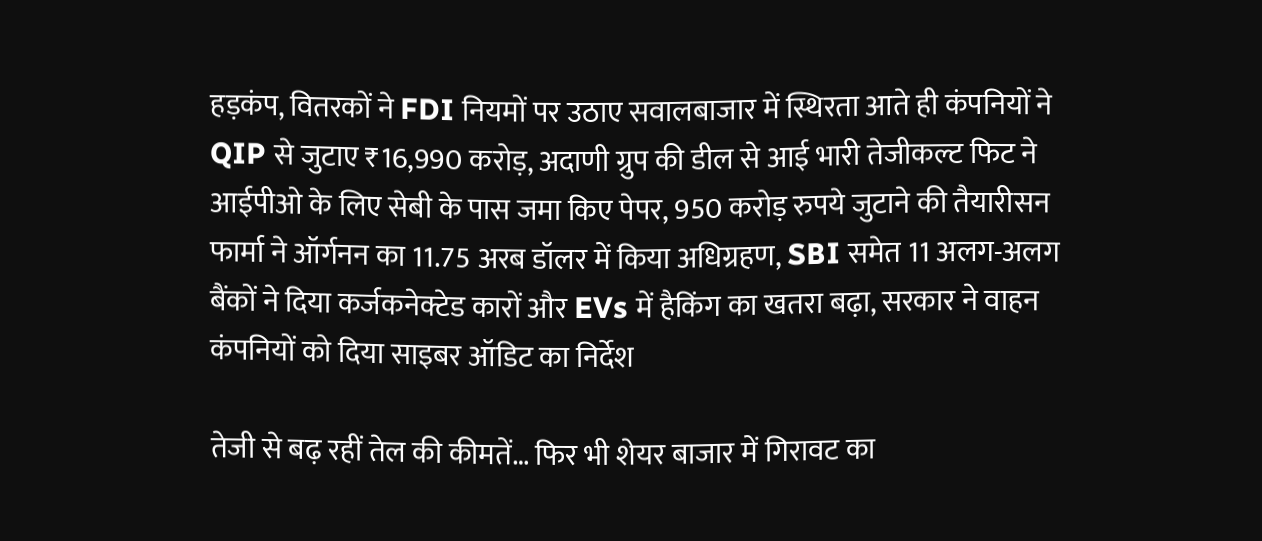हड़कंप, वितरकों ने FDI नियमों पर उठाए सवालबाजार में स्थिरता आते ही कंपनियों ने QIP से जुटाए ₹16,990 करोड़, अदाणी ग्रुप की डील से आई भारी तेजीकल्ट फिट ने आईपीओ के लिए सेबी के पास जमा किए पेपर, 950 करोड़ रुपये जुटाने की तैयारीसन फार्मा ने ऑर्गनन का 11.75 अरब डॉलर में किया अधिग्रहण, SBI समेत 11 अलग-अलग बैंकों ने दिया कर्जकनेक्टेड कारों और EVs में हैकिंग का खतरा बढ़ा, सरकार ने वाहन कंपनियों को दिया साइबर ऑडिट का निर्देश

तेजी से बढ़ रहीं तेल की कीमतें… फिर भी शेयर बाजार में गिरावट का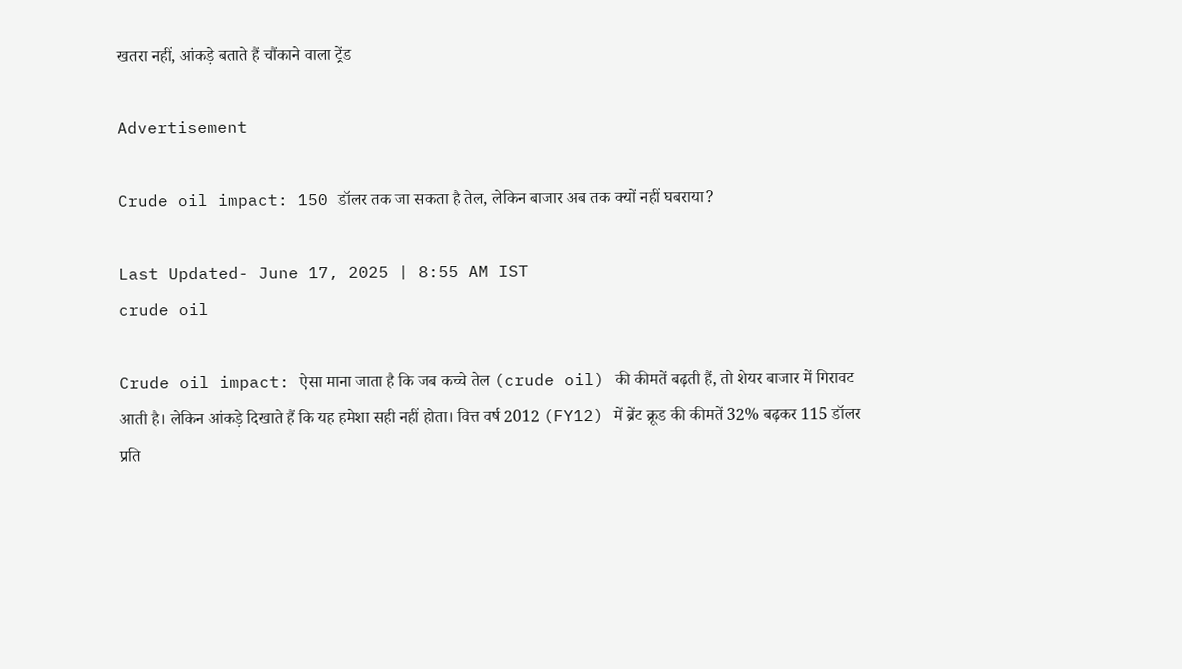खतरा नहीं, आंकड़े बताते हैं चौंकाने वाला ट्रेंड

Advertisement

Crude oil impact: 150 डॉलर तक जा सकता है तेल, लेकिन बाजार अब तक क्यों नहीं घबराया?

Last Updated- June 17, 2025 | 8:55 AM IST
crude oil

Crude oil impact: ऐसा माना जाता है कि जब कच्चे तेल (crude oil) की कीमतें बढ़ती हैं, तो शेयर बाजार में गिरावट आती है। लेकिन आंकड़े दिखाते हैं कि यह हमेशा सही नहीं होता। वित्त वर्ष 2012 (FY12) में ब्रेंट क्रूड की कीमतें 32% बढ़कर 115 डॉलर प्रति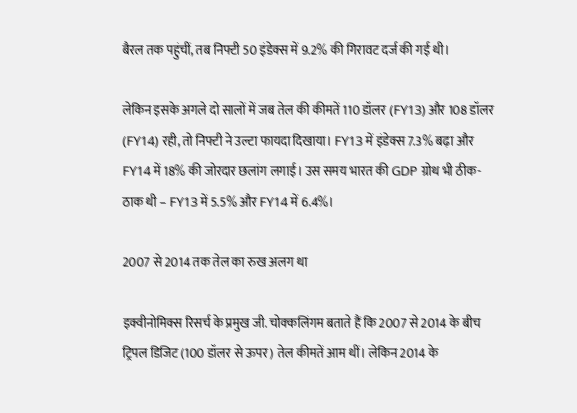बैरल तक पहुंचीं, तब निफ्टी 50 इंडेक्स में 9.2% की गिरावट दर्ज की गई थी।

लेकिन इसके अगले दो सालों में जब तेल की कीमतें 110 डॉलर (FY13) और 108 डॉलर (FY14) रही, तो निफ्टी ने उल्टा फायदा दिखाया। FY13 में इंडेक्स 7.3% बढ़ा और FY14 में 18% की जोरदार छलांग लगाई। उस समय भारत की GDP ग्रोथ भी ठीक-ठाक थी – FY13 में 5.5% और FY14 में 6.4%।

2007 से 2014 तक तेल का रुख अलग था

इक्वीनोमिक्स रिसर्च के प्रमुख जी. चोक्कलिंगम बताते हैं कि 2007 से 2014 के बीच ट्रिपल डिजिट (100 डॉलर से ऊपर) तेल कीमतें आम थीं। लेकिन 2014 के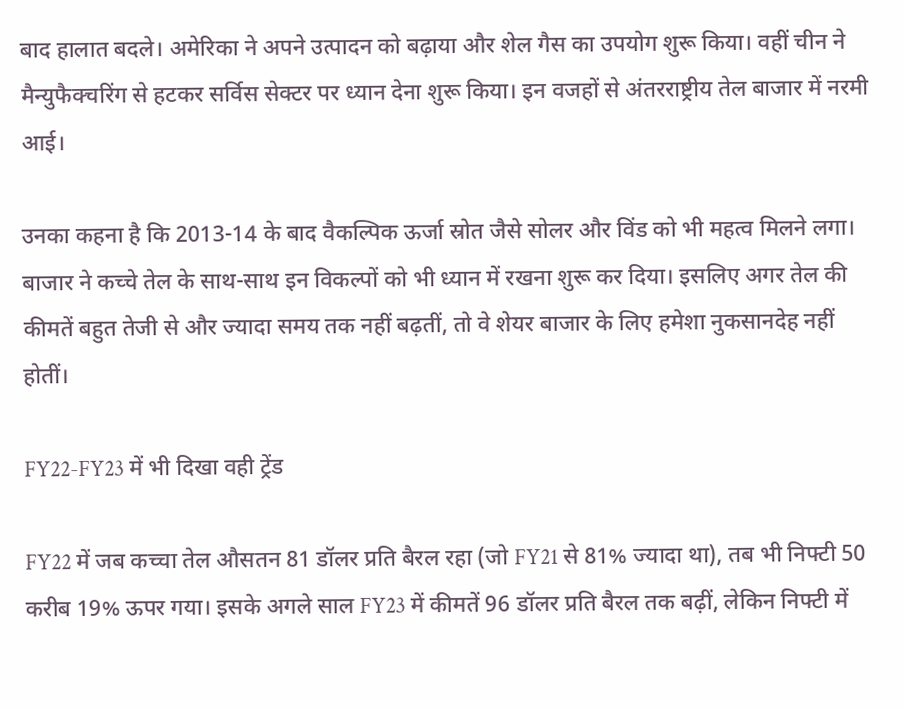बाद हालात बदले। अमेरिका ने अपने उत्पादन को बढ़ाया और शेल गैस का उपयोग शुरू किया। वहीं चीन ने मैन्युफैक्चरिंग से हटकर सर्विस सेक्टर पर ध्यान देना शुरू किया। इन वजहों से अंतरराष्ट्रीय तेल बाजार में नरमी आई।

उनका कहना है कि 2013-14 के बाद वैकल्पिक ऊर्जा स्रोत जैसे सोलर और विंड को भी महत्व मिलने लगा। बाजार ने कच्चे तेल के साथ-साथ इन विकल्पों को भी ध्यान में रखना शुरू कर दिया। इसलिए अगर तेल की कीमतें बहुत तेजी से और ज्यादा समय तक नहीं बढ़तीं, तो वे शेयर बाजार के लिए हमेशा नुकसानदेह नहीं होतीं।

FY22-FY23 में भी दिखा वही ट्रेंड

FY22 में जब कच्चा तेल औसतन 81 डॉलर प्रति बैरल रहा (जो FY21 से 81% ज्यादा था), तब भी निफ्टी 50 करीब 19% ऊपर गया। इसके अगले साल FY23 में कीमतें 96 डॉलर प्रति बैरल तक बढ़ीं, लेकिन निफ्टी में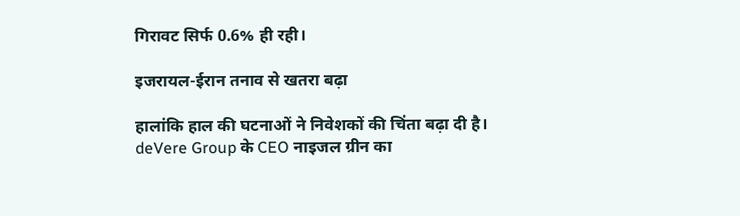गिरावट सिर्फ 0.6% ही रही।

इजरायल-ईरान तनाव से खतरा बढ़ा

हालांकि हाल की घटनाओं ने निवेशकों की चिंता बढ़ा दी है। deVere Group के CEO नाइजल ग्रीन का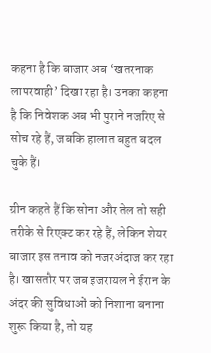कहना है कि बाजार अब ‘खतरनाक लापरवाही’ दिखा रहा है। उनका कहना है कि निवेशक अब भी पुराने नजरिए से सोच रहे हैं, जबकि हालात बहुत बदल चुके हैं।

ग्रीन कहते हैं कि सोना और तेल तो सही तरीके से रिएक्ट कर रहे हैं, लेकिन शेयर बाजार इस तनाव को नजरअंदाज कर रहा है। खासतौर पर जब इजरायल ने ईरान के अंदर की सुविधाओं को निशाना बनाना शुरू किया है, तो यह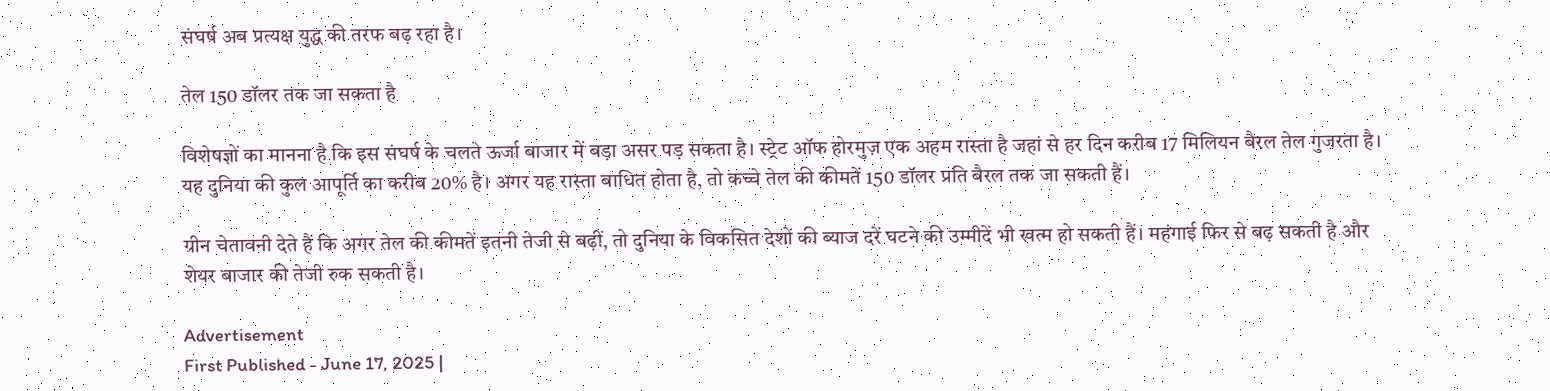संघर्ष अब प्रत्यक्ष युद्ध की तरफ बढ़ रहा है।

तेल 150 डॉलर तक जा सकता है

विशेषज्ञों का मानना है कि इस संघर्ष के चलते ऊर्जा बाजार में बड़ा असर पड़ सकता है। स्ट्रेट ऑफ होरमुज़ एक अहम रास्ता है जहां से हर दिन करीब 17 मिलियन बैरल तेल गुजरता है। यह दुनिया की कुल आपूर्ति का करीब 20% है। अगर यह रास्ता बाधित होता है, तो कच्चे तेल की कीमतें 150 डॉलर प्रति बैरल तक जा सकती हैं।

ग्रीन चेतावनी देते हैं कि अगर तेल की कीमतें इतनी तेजी से बढ़ीं, तो दुनिया के विकसित देशों की ब्याज दरें घटने की उम्मीदें भी खत्म हो सकती हैं। महंगाई फिर से बढ़ सकती है और शेयर बाजार की तेजी रुक सकती है।

Advertisement
First Published - June 17, 2025 |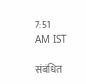7:51 AM IST

संबंधित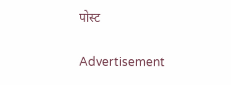पोस्ट

Advertisement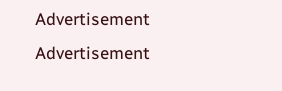Advertisement
Advertisement